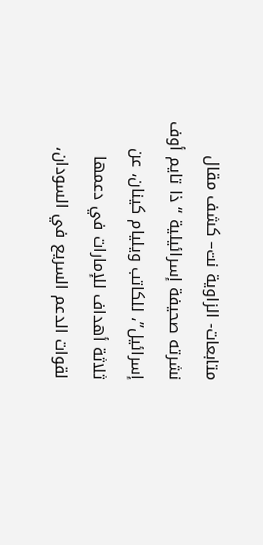متابعات- الزاوية نت– كشف مقال نشرته صحيفة إسرائيلية “ذا تايم أوف إسرائيل”، للكاتب ويليام كينان، عن ثلاثة أهداف للإمارات في دعمها لقوات الدعم السريع في السودان،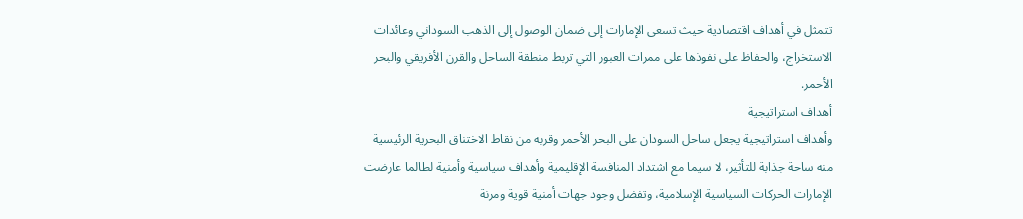تتمثل في أهداف اقتصادية حيث تسعى الإمارات إلى ضمان الوصول إلى الذهب السوداني وعائدات الاستخراج، والحفاظ على نفوذها على ممرات العبور التي تربط منطقة الساحل والقرن الأفريقي والبحر الأحمر.
أهداف استراتيجية
وأهداف استراتيجية يجعل ساحل السودان على البحر الأحمر وقربه من نقاط الاختناق البحرية الرئيسية منه ساحة جذابة للتأثير، لا سيما مع اشتداد المنافسة الإقليمية وأهداف سياسية وأمنية لطالما عارضت الإمارات الحركات السياسية الإسلامية، وتفضل وجود جهات أمنية قوية ومرنة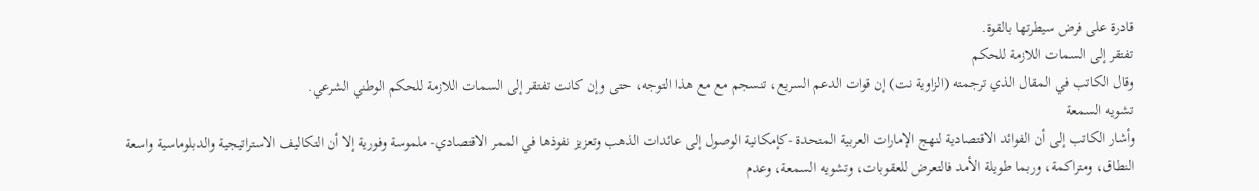قادرة على فرض سيطرتها بالقوة.
تفتقر إلى السمات اللازمة للحكم
وقال الكاتب في المقال الذي ترجمته (الزاوية نت) إن قوات الدعم السريع، تنسجم مع مع هذا التوجه، حتى وإن كانت تفتقر إلى السمات اللازمة للحكم الوطني الشرعي.
تشويه السمعة
وأشار الكاتب إلى أن الفوائد الاقتصادية لنهج الإمارات العربية المتحدة -كإمكانية الوصول إلى عائدات الذهب وتعزيز نفوذها في الممر الاقتصادي- ملموسة وفورية إلا أن التكاليف الاستراتيجية والدبلوماسية واسعة النطاق، ومتراكمة، وربما طويلة الأمد فالتعرض للعقوبات، وتشويه السمعة، وعدم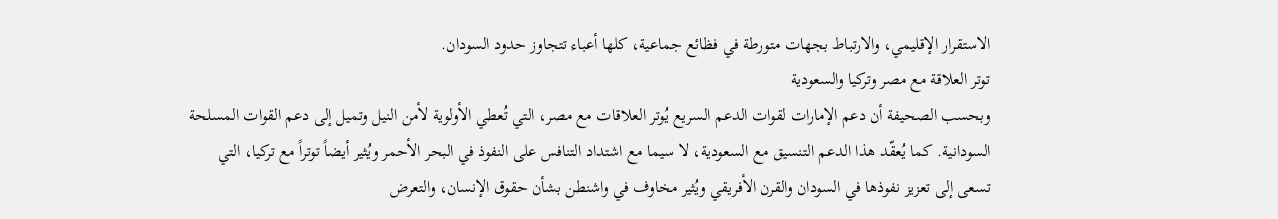الاستقرار الإقليمي، والارتباط بجهات متورطة في فظائع جماعية، كلها أعباء تتجاوز حدود السودان.
توتر العلاقة مع مصر وتركيا والسعودية
وبحسب الصحيفة أن دعم الإمارات لقوات الدعم السريع يُوتر العلاقات مع مصر، التي تُعطي الأولوية لأمن النيل وتميل إلى دعم القوات المسلحة السودانية. كما يُعقّد هذا الدعم التنسيق مع السعودية، لا سيما مع اشتداد التنافس على النفوذ في البحر الأحمر ويُثير أيضاً توتراً مع تركيا، التي تسعى إلى تعزيز نفوذها في السودان والقرن الأفريقي ويُثير مخاوف في واشنطن بشأن حقوق الإنسان، والتعرض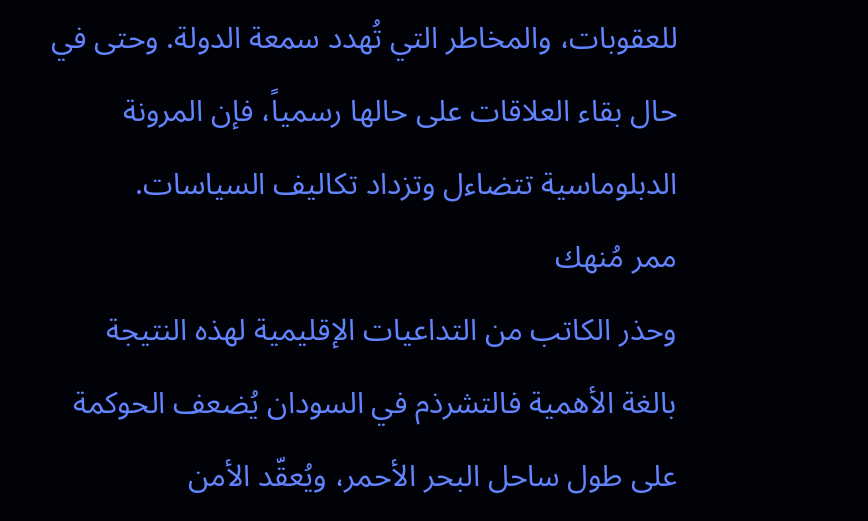للعقوبات، والمخاطر التي تُهدد سمعة الدولة. وحتى في حال بقاء العلاقات على حالها رسمياً، فإن المرونة الدبلوماسية تتضاءل وتزداد تكاليف السياسات.
ممر مُنهك
وحذر الكاتب من التداعيات الإقليمية لهذه النتيجة بالغة الأهمية فالتشرذم في السودان يُضعف الحوكمة على طول ساحل البحر الأحمر، ويُعقّد الأمن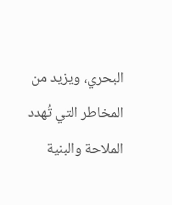البحري، ويزيد من المخاطر التي تُهدد الملاحة والبنية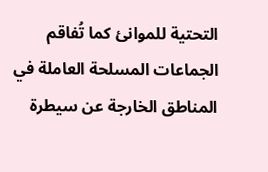التحتية للموانئ كما تُفاقم الجماعات المسلحة العاملة في المناطق الخارجة عن سيطرة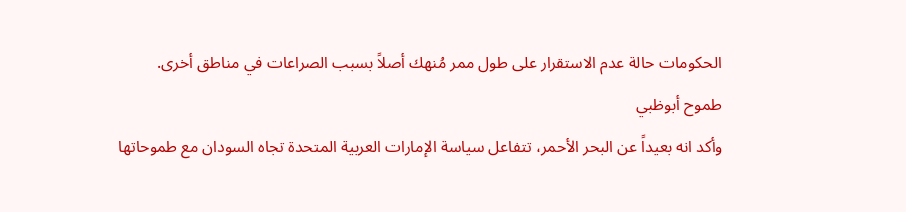الحكومات حالة عدم الاستقرار على طول ممر مُنهك أصلاً بسبب الصراعات في مناطق أخرى.
طموح أبوظبي
وأكد انه بعيداً عن البحر الأحمر، تتفاعل سياسة الإمارات العربية المتحدة تجاه السودان مع طموحاتها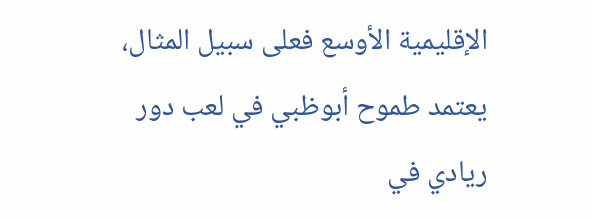الإقليمية الأوسع فعلى سبيل المثال، يعتمد طموح أبوظبي في لعب دور ريادي في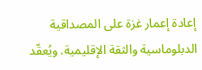إعادة إعمار غزة على المصداقية الدبلوماسية والثقة الإقليمية. ويُعقّد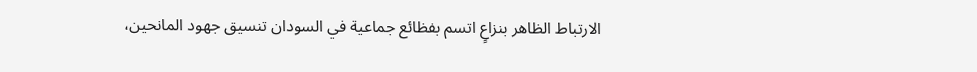الارتباط الظاهر بنزاعٍ اتسم بفظائع جماعية في السودان تنسيق جهود المانحين،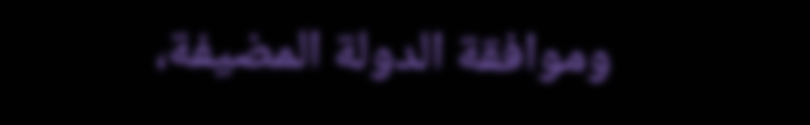وموافقة الدولة المضيفة،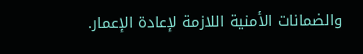والضمانات الأمنية اللازمة لإعادة الإعمار.